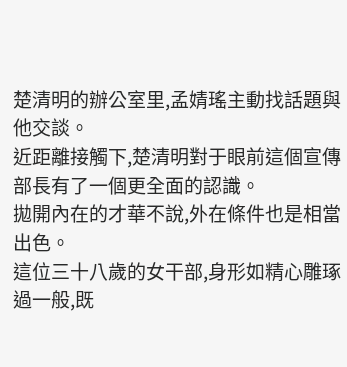楚清明的辦公室里,孟婧瑤主動找話題與他交談。
近距離接觸下,楚清明對于眼前這個宣傳部長有了一個更全面的認識。
拋開內在的才華不說,外在條件也是相當出色。
這位三十八歲的女干部,身形如精心雕琢過一般,既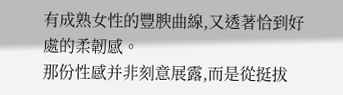有成熟女性的豐腴曲線,又透著恰到好處的柔韌感。
那份性感并非刻意展露,而是從挺拔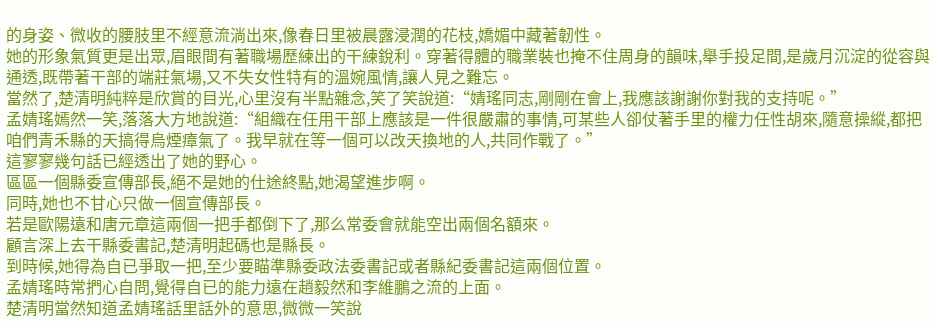的身姿、微收的腰肢里不經意流淌出來,像春日里被晨露浸潤的花枝,嬌媚中藏著韌性。
她的形象氣質更是出眾,眉眼間有著職場歷練出的干練銳利。穿著得體的職業裝也掩不住周身的韻味,舉手投足間,是歲月沉淀的從容與通透,既帶著干部的端莊氣場,又不失女性特有的溫婉風情,讓人見之難忘。
當然了,楚清明純粹是欣賞的目光,心里沒有半點雜念,笑了笑說道:“婧瑤同志,剛剛在會上,我應該謝謝你對我的支持呢。”
孟婧瑤嫣然一笑,落落大方地說道:“組織在任用干部上應該是一件很嚴肅的事情,可某些人卻仗著手里的權力任性胡來,隨意操縱,都把咱們青禾縣的天搞得烏煙瘴氣了。我早就在等一個可以改天換地的人,共同作戰了。”
這寥寥幾句話已經透出了她的野心。
區區一個縣委宣傳部長,絕不是她的仕途終點,她渴望進步啊。
同時,她也不甘心只做一個宣傳部長。
若是歐陽遠和唐元章這兩個一把手都倒下了,那么常委會就能空出兩個名額來。
顧言深上去干縣委書記,楚清明起碼也是縣長。
到時候,她得為自已爭取一把,至少要瞄準縣委政法委書記或者縣紀委書記這兩個位置。
孟婧瑤時常捫心自問,覺得自已的能力遠在趙毅然和李維鵬之流的上面。
楚清明當然知道孟婧瑤話里話外的意思,微微一笑說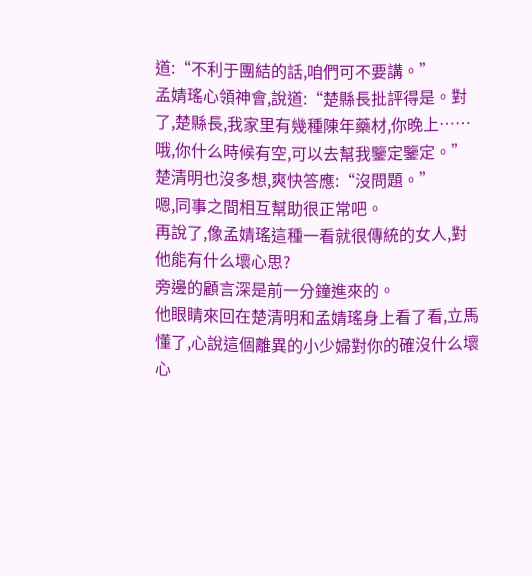道:“不利于團結的話,咱們可不要講。”
孟婧瑤心領神會,說道:“楚縣長批評得是。對了,楚縣長,我家里有幾種陳年藥材,你晚上……哦,你什么時候有空,可以去幫我鑒定鑒定。”
楚清明也沒多想,爽快答應:“沒問題。”
嗯,同事之間相互幫助很正常吧。
再說了,像孟婧瑤這種一看就很傳統的女人,對他能有什么壞心思?
旁邊的顧言深是前一分鐘進來的。
他眼睛來回在楚清明和孟婧瑤身上看了看,立馬懂了,心說這個離異的小少婦對你的確沒什么壞心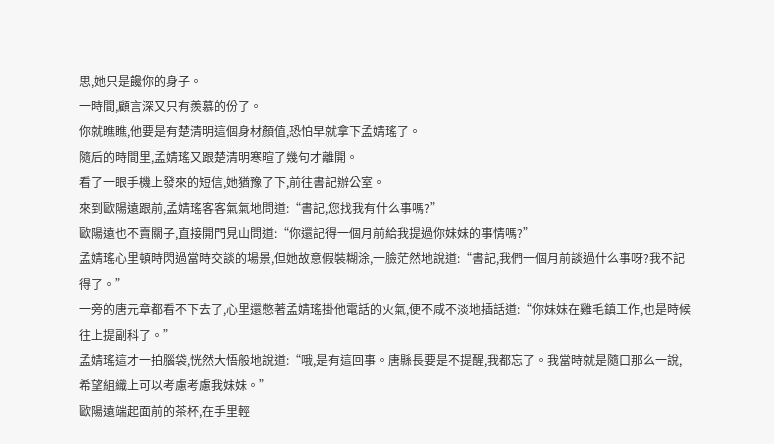思,她只是饞你的身子。
一時間,顧言深又只有羨慕的份了。
你就瞧瞧,他要是有楚清明這個身材顏值,恐怕早就拿下孟婧瑤了。
隨后的時間里,孟婧瑤又跟楚清明寒暄了幾句才離開。
看了一眼手機上發來的短信,她猶豫了下,前往書記辦公室。
來到歐陽遠跟前,孟婧瑤客客氣氣地問道:“書記,您找我有什么事嗎?”
歐陽遠也不賣關子,直接開門見山問道:“你還記得一個月前給我提過你妹妹的事情嗎?”
孟婧瑤心里頓時閃過當時交談的場景,但她故意假裝糊涂,一臉茫然地說道:“書記,我們一個月前談過什么事呀?我不記得了。”
一旁的唐元章都看不下去了,心里還憋著孟婧瑤掛他電話的火氣,便不咸不淡地插話道:“你妹妹在雞毛鎮工作,也是時候往上提副科了。”
孟婧瑤這才一拍腦袋,恍然大悟般地說道:“哦,是有這回事。唐縣長要是不提醒,我都忘了。我當時就是隨口那么一說,希望組織上可以考慮考慮我妹妹。”
歐陽遠端起面前的茶杯,在手里輕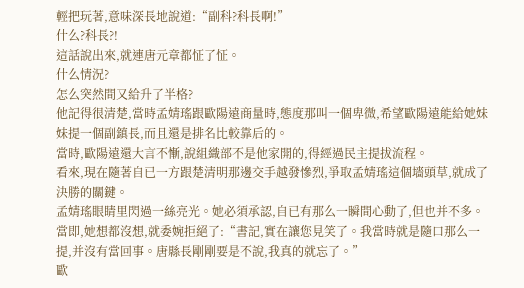輕把玩著,意味深長地說道:“副科?科長啊!”
什么?科長?!
這話說出來,就連唐元章都怔了怔。
什么情況?
怎么突然間又給升了半格?
他記得很清楚,當時孟婧瑤跟歐陽遠商量時,態度那叫一個卑微,希望歐陽遠能給她妹妹提一個副鎮長,而且還是排名比較靠后的。
當時,歐陽遠還大言不慚,說組織部不是他家開的,得經過民主提拔流程。
看來,現在隨著自已一方跟楚清明那邊交手越發慘烈,爭取孟婧瑤這個墻頭草,就成了決勝的關鍵。
孟婧瑤眼睛里閃過一絲亮光。她必須承認,自已有那么一瞬間心動了,但也并不多。
當即,她想都沒想,就委婉拒絕了:“書記,實在讓您見笑了。我當時就是隨口那么一提,并沒有當回事。唐縣長剛剛要是不說,我真的就忘了。”
歐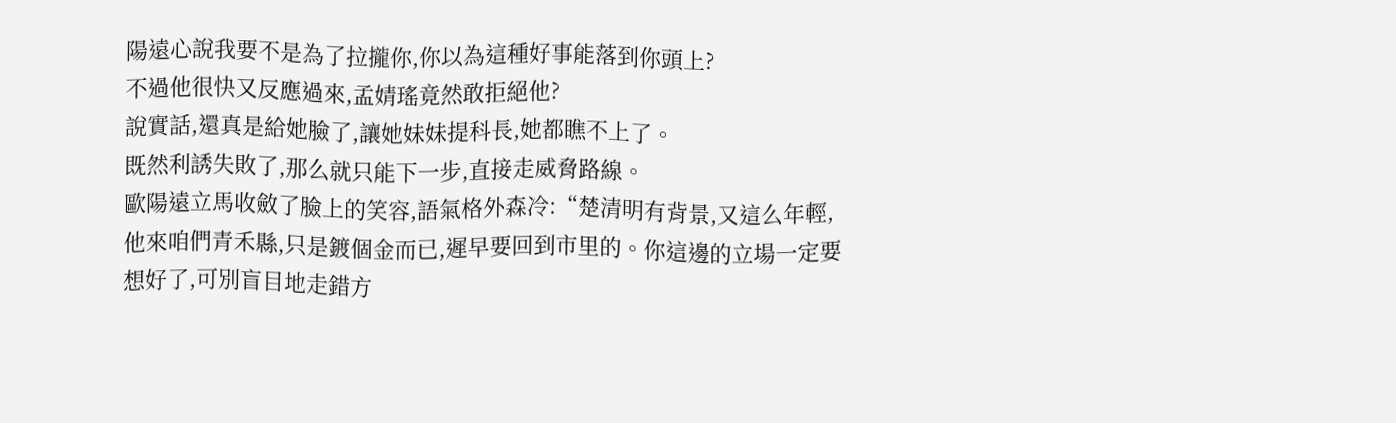陽遠心說我要不是為了拉攏你,你以為這種好事能落到你頭上?
不過他很快又反應過來,孟婧瑤竟然敢拒絕他?
說實話,還真是給她臉了,讓她妹妹提科長,她都瞧不上了。
既然利誘失敗了,那么就只能下一步,直接走威脅路線。
歐陽遠立馬收斂了臉上的笑容,語氣格外森冷:“楚清明有背景,又這么年輕,他來咱們青禾縣,只是鍍個金而已,遲早要回到市里的。你這邊的立場一定要想好了,可別盲目地走錯方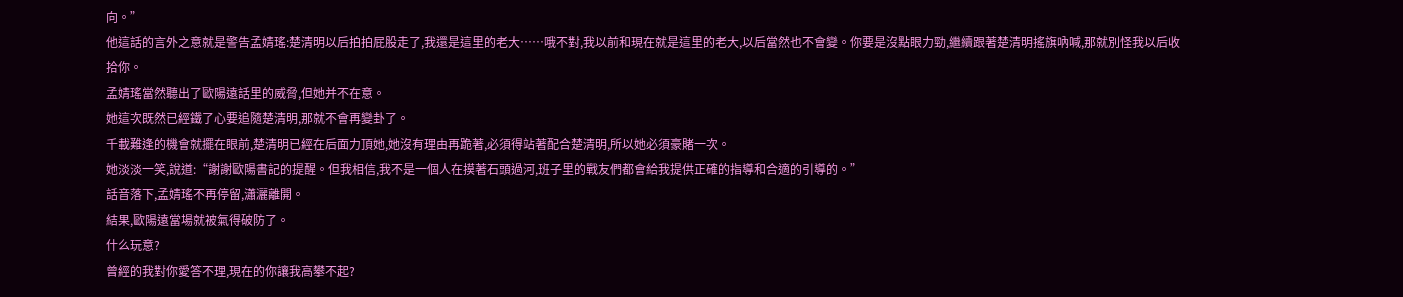向。”
他這話的言外之意就是警告孟婧瑤:楚清明以后拍拍屁股走了,我還是這里的老大……哦不對,我以前和現在就是這里的老大,以后當然也不會變。你要是沒點眼力勁,繼續跟著楚清明搖旗吶喊,那就別怪我以后收拾你。
孟婧瑤當然聽出了歐陽遠話里的威脅,但她并不在意。
她這次既然已經鐵了心要追隨楚清明,那就不會再變卦了。
千載難逢的機會就擺在眼前,楚清明已經在后面力頂她,她沒有理由再跪著,必須得站著配合楚清明,所以她必須豪賭一次。
她淡淡一笑,說道:“謝謝歐陽書記的提醒。但我相信,我不是一個人在摸著石頭過河,班子里的戰友們都會給我提供正確的指導和合適的引導的。”
話音落下,孟婧瑤不再停留,瀟灑離開。
結果,歐陽遠當場就被氣得破防了。
什么玩意?
曾經的我對你愛答不理,現在的你讓我高攀不起?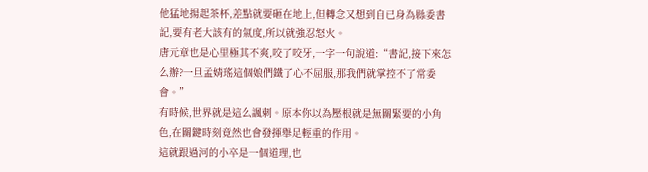他猛地揚起茶杯,差點就要砸在地上,但轉念又想到自已身為縣委書記,要有老大該有的氣度,所以就強忍怒火。
唐元章也是心里極其不爽,咬了咬牙,一字一句說道:“書記,接下來怎么辦?一旦孟婧瑤這個娘們鐵了心不屈服,那我們就掌控不了常委會。”
有時候,世界就是這么諷刺。原本你以為壓根就是無關緊要的小角色,在關鍵時刻竟然也會發揮舉足輕重的作用。
這就跟過河的小卒是一個道理,也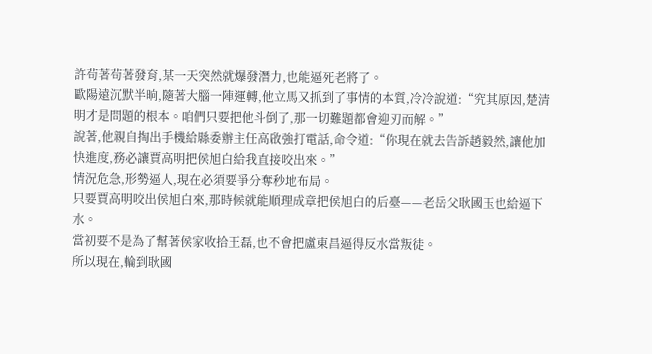許茍著茍著發育,某一天突然就爆發潛力,也能逼死老將了。
歐陽遠沉默半晌,隨著大腦一陣運轉,他立馬又抓到了事情的本質,冷冷說道:“究其原因,楚清明才是問題的根本。咱們只要把他斗倒了,那一切難題都會迎刃而解。”
說著,他親自掏出手機給縣委辦主任高啟強打電話,命令道:“你現在就去告訴趙毅然,讓他加快進度,務必讓賈高明把侯旭白給我直接咬出來。”
情況危急,形勢逼人,現在必須要爭分奪秒地布局。
只要賈高明咬出侯旭白來,那時候就能順理成章把侯旭白的后臺——老岳父耿國玉也給逼下水。
當初要不是為了幫著侯家收拾王磊,也不會把盧東昌逼得反水當叛徒。
所以現在,輪到耿國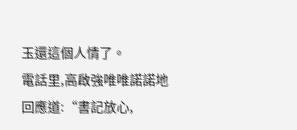玉還這個人情了。
電話里,高啟強唯唯諾諾地回應道:“書記放心,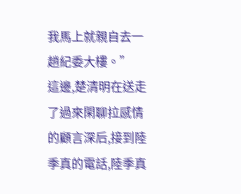我馬上就親自去一趟紀委大樓。”
這邊,楚清明在送走了過來閑聊拉感情的顧言深后,接到陸季真的電話,陸季真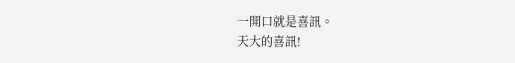一開口就是喜訊。
天大的喜訊!